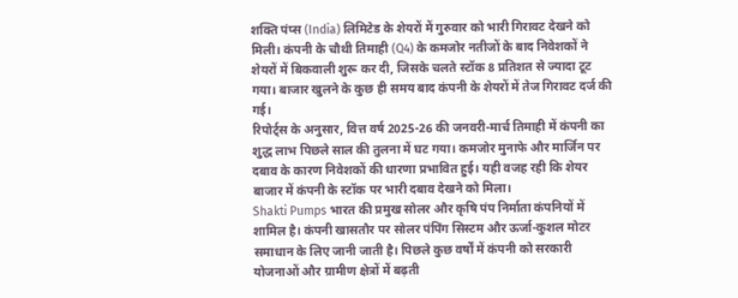शक्ति पंप्स (India) लिमिटेड के शेयरों में गुरुवार को भारी गिरावट देखने को मिली। कंपनी के चौथी तिमाही (Q4) के कमजोर नतीजों के बाद निवेशकों ने शेयरों में बिकवाली शुरू कर दी, जिसके चलते स्टॉक 8 प्रतिशत से ज्यादा टूट गया। बाजार खुलने के कुछ ही समय बाद कंपनी के शेयरों में तेज गिरावट दर्ज की गई।
रिपोर्ट्स के अनुसार, वित्त वर्ष 2025-26 की जनवरी-मार्च तिमाही में कंपनी का शुद्ध लाभ पिछले साल की तुलना में घट गया। कमजोर मुनाफे और मार्जिन पर दबाव के कारण निवेशकों की धारणा प्रभावित हुई। यही वजह रही कि शेयर बाजार में कंपनी के स्टॉक पर भारी दबाव देखने को मिला।
Shakti Pumps भारत की प्रमुख सोलर और कृषि पंप निर्माता कंपनियों में शामिल है। कंपनी खासतौर पर सोलर पंपिंग सिस्टम और ऊर्जा-कुशल मोटर समाधान के लिए जानी जाती है। पिछले कुछ वर्षों में कंपनी को सरकारी योजनाओं और ग्रामीण क्षेत्रों में बढ़ती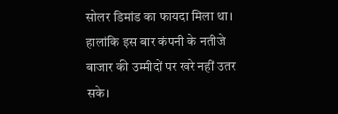सोलर डिमांड का फायदा मिला था। हालांकि इस बार कंपनी के नतीजे बाजार की उम्मीदों पर खरे नहीं उतर सके।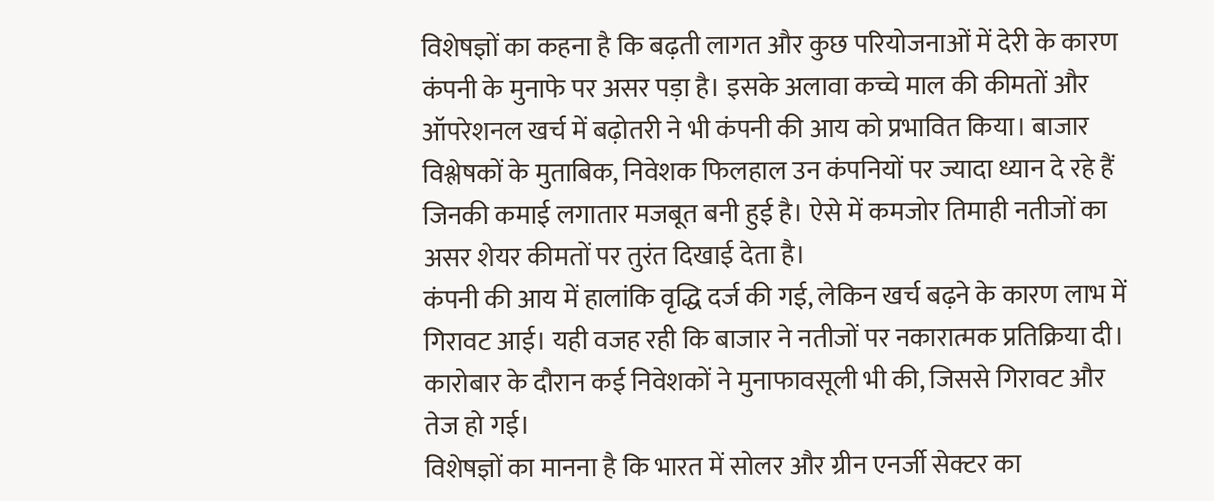विशेषज्ञों का कहना है कि बढ़ती लागत और कुछ परियोजनाओं में देरी के कारण कंपनी के मुनाफे पर असर पड़ा है। इसके अलावा कच्चे माल की कीमतों और ऑपरेशनल खर्च में बढ़ोतरी ने भी कंपनी की आय को प्रभावित किया। बाजार विश्लेषकों के मुताबिक, निवेशक फिलहाल उन कंपनियों पर ज्यादा ध्यान दे रहे हैं जिनकी कमाई लगातार मजबूत बनी हुई है। ऐसे में कमजोर तिमाही नतीजों का असर शेयर कीमतों पर तुरंत दिखाई देता है।
कंपनी की आय में हालांकि वृद्धि दर्ज की गई, लेकिन खर्च बढ़ने के कारण लाभ में गिरावट आई। यही वजह रही कि बाजार ने नतीजों पर नकारात्मक प्रतिक्रिया दी। कारोबार के दौरान कई निवेशकों ने मुनाफावसूली भी की, जिससे गिरावट और तेज हो गई।
विशेषज्ञों का मानना है कि भारत में सोलर और ग्रीन एनर्जी सेक्टर का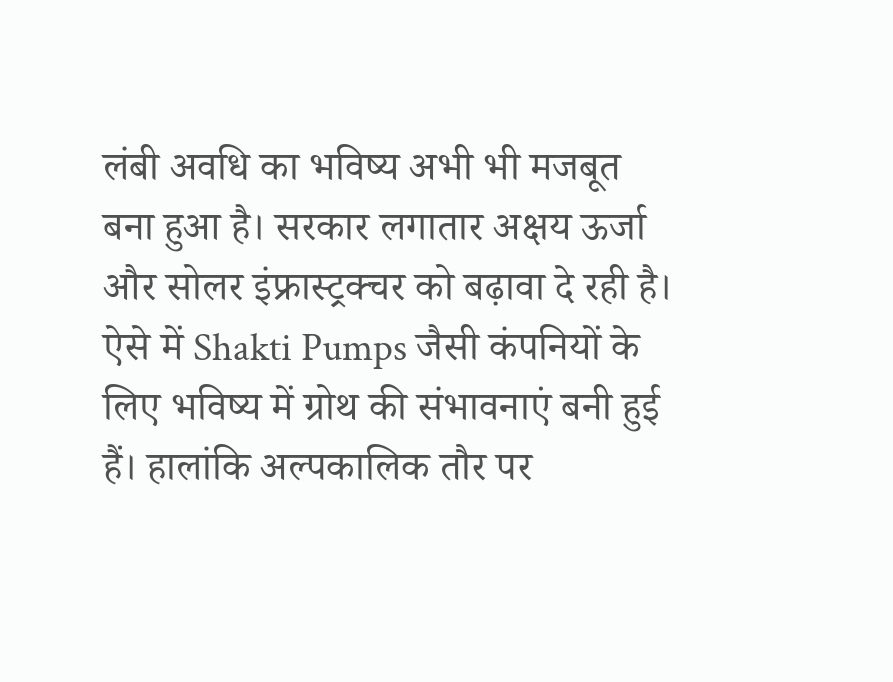लंबी अवधि का भविष्य अभी भी मजबूत बना हुआ है। सरकार लगातार अक्षय ऊर्जा और सोलर इंफ्रास्ट्रक्चर को बढ़ावा दे रही है। ऐसे में Shakti Pumps जैसी कंपनियों के लिए भविष्य में ग्रोथ की संभावनाएं बनी हुई हैं। हालांकि अल्पकालिक तौर पर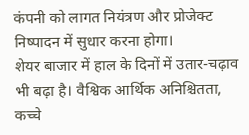कंपनी को लागत नियंत्रण और प्रोजेक्ट निष्पादन में सुधार करना होगा।
शेयर बाजार में हाल के दिनों में उतार-चढ़ाव भी बढ़ा है। वैश्विक आर्थिक अनिश्चितता, कच्चे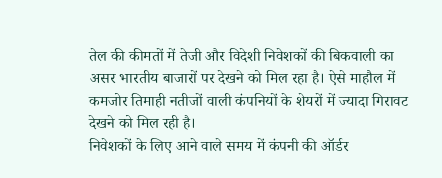तेल की कीमतों में तेजी और विदेशी निवेशकों की बिकवाली का असर भारतीय बाजारों पर देखने को मिल रहा है। ऐसे माहौल में कमजोर तिमाही नतीजों वाली कंपनियों के शेयरों में ज्यादा गिरावट देखने को मिल रही है।
निवेशकों के लिए आने वाले समय में कंपनी की ऑर्डर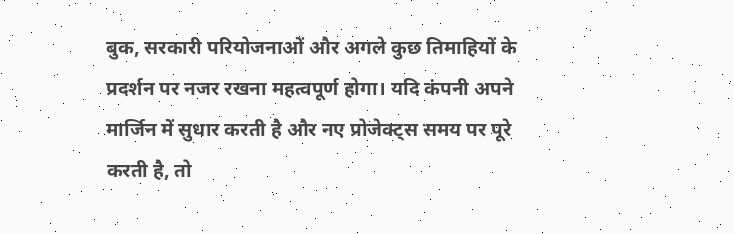बुक, सरकारी परियोजनाओं और अगले कुछ तिमाहियों के प्रदर्शन पर नजर रखना महत्वपूर्ण होगा। यदि कंपनी अपने मार्जिन में सुधार करती है और नए प्रोजेक्ट्स समय पर पूरे करती है, तो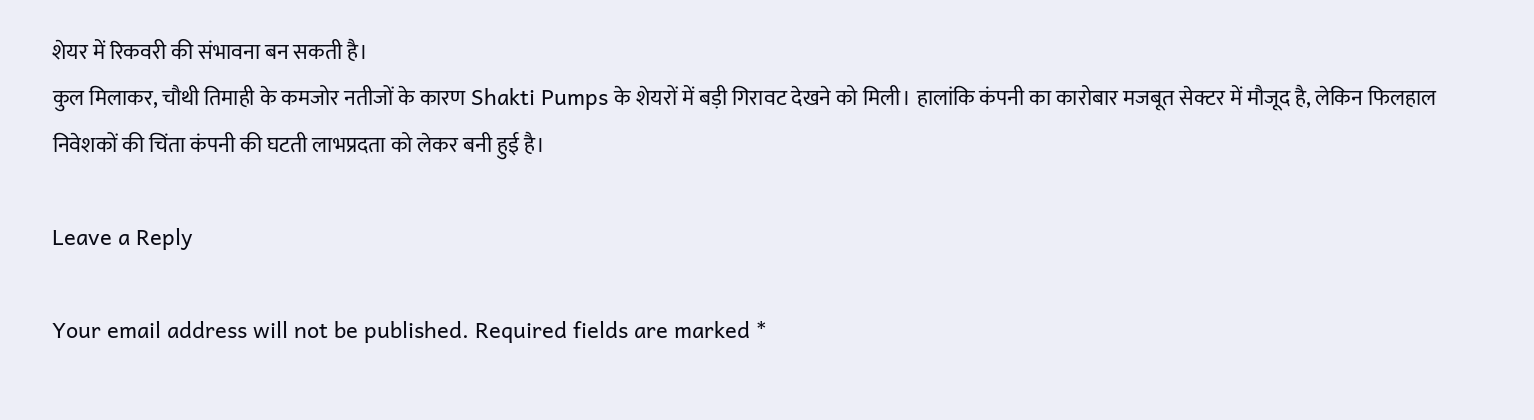शेयर में रिकवरी की संभावना बन सकती है।
कुल मिलाकर, चौथी तिमाही के कमजोर नतीजों के कारण Shakti Pumps के शेयरों में बड़ी गिरावट देखने को मिली। हालांकि कंपनी का कारोबार मजबूत सेक्टर में मौजूद है, लेकिन फिलहाल निवेशकों की चिंता कंपनी की घटती लाभप्रदता को लेकर बनी हुई है।

Leave a Reply

Your email address will not be published. Required fields are marked *